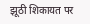झूठी शिकायत पर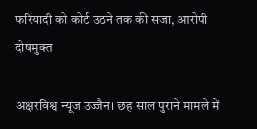फरियादी को कोर्ट उठने तक की सजा, आरोपी दोषमुक्त

अक्षरविश्व न्यूज उज्जैन। छह साल पुराने मामले में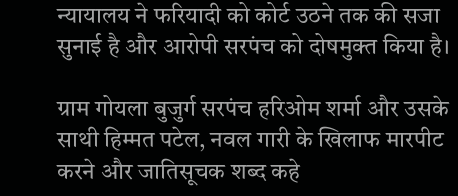न्यायालय ने फरियादी को कोर्ट उठने तक की सजा सुनाई है और आरोपी सरपंच को दोषमुक्त किया है।

ग्राम गोयला बुजुर्ग सरपंच हरिओम शर्मा और उसके साथी हिम्मत पटेल, नवल गारी के खिलाफ मारपीट करने और जातिसूचक शब्द कहे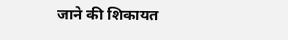जाने की शिकायत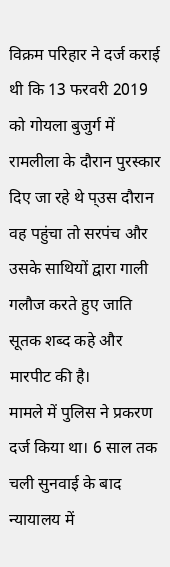विक्रम परिहार ने दर्ज कराई थी कि 13 फरवरी 2019 को गोयला बुजुर्ग में रामलीला के दौरान पुरस्कार दिए जा रहे थे प्उस दौरान वह पहुंचा तो सरपंच और उसके साथियों द्वारा गाली गलौज करते हुए जाति सूतक शब्द कहे और मारपीट की है।
मामले में पुलिस ने प्रकरण दर्ज किया था। 6 साल तक चली सुनवाई के बाद न्यायालय में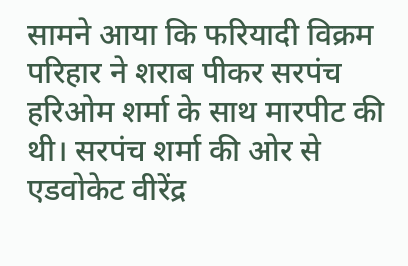सामने आया कि फरियादी विक्रम परिहार ने शराब पीकर सरपंच हरिओम शर्मा के साथ मारपीट की थी। सरपंच शर्मा की ओर से एडवोकेट वीरेंद्र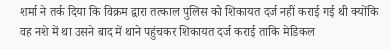शर्मा ने तर्क दिया कि विक्रम द्वारा तत्काल पुलिस को शिकायत दर्ज नहीं कराई गई थी क्योंकि वह नशे में था उसने बाद में थाने पहुंचकर शिकायत दर्ज कराई ताकि मेडिकल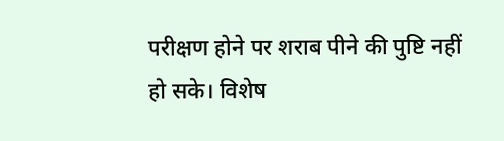परीक्षण होने पर शराब पीने की पुष्टि नहीं हो सके। विशेष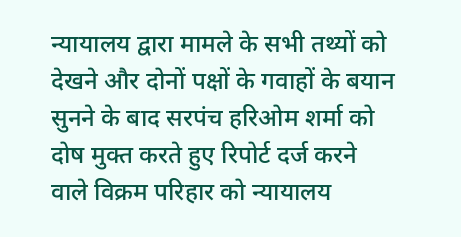न्यायालय द्वारा मामले के सभी तथ्यों को देखने और दोनों पक्षों के गवाहों के बयान सुनने के बाद सरपंच हरिओम शर्मा को दोष मुक्त करते हुए रिपोर्ट दर्ज करने वाले विक्रम परिहार को न्यायालय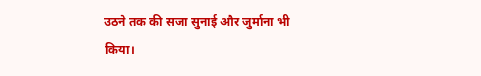उठने तक की सजा सुनाई और जुर्माना भी किया।